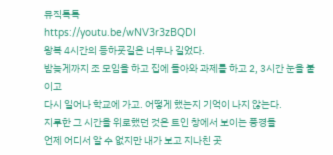뮤직톡톡
https://youtu.be/wNV3r3zBQDI
왕복 4시간의 등하굣길은 너무나 길었다.
밤늦게까지 조 모임을 하고 집에 돌아와 과제를 하고 2, 3시간 눈을 붙이고
다시 일어나 학교에 가고. 어떻게 했는지 기억이 나지 않는다.
지루한 그 시간을 위로했던 것은 트인 창에서 보이는 풍경들
언제 어디서 알 수 없지만 내가 보고 지나친 곳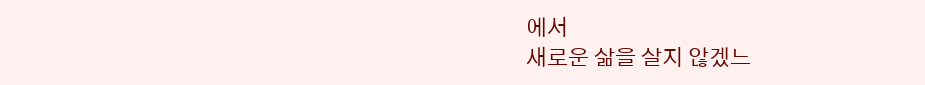에서
새로운 삶을 살지 않겠느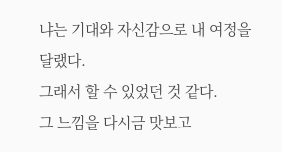냐는 기대와 자신감으로 내 여정을 달랬다.
그래서 할 수 있었던 것 같다.
그 느낌을 다시금 맛보고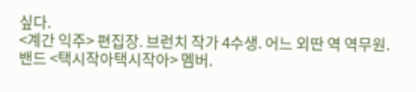싶다.
<계간 익주> 편집장. 브런치 작가 4수생. 어느 외딴 역 역무원. 밴드 <택시작아택시작아> 멤버.